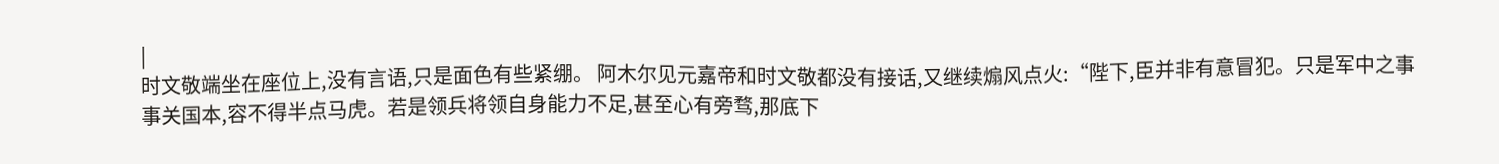|
时文敬端坐在座位上,没有言语,只是面色有些紧绷。 阿木尔见元嘉帝和时文敬都没有接话,又继续煽风点火:“陛下,臣并非有意冒犯。只是军中之事事关国本,容不得半点马虎。若是领兵将领自身能力不足,甚至心有旁骛,那底下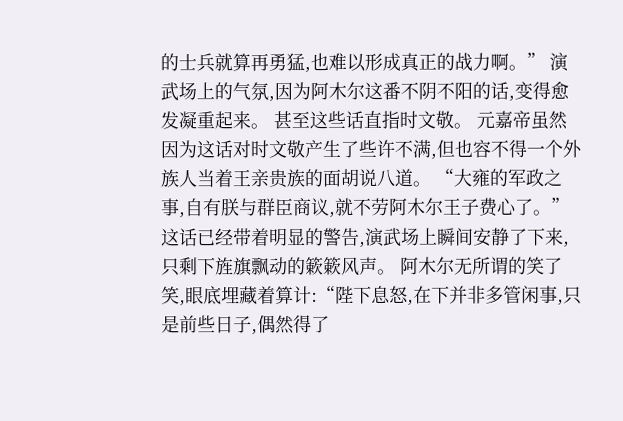的士兵就算再勇猛,也难以形成真正的战力啊。” 演武场上的气氛,因为阿木尔这番不阴不阳的话,变得愈发凝重起来。 甚至这些话直指时文敬。 元嘉帝虽然因为这话对时文敬产生了些许不满,但也容不得一个外族人当着王亲贵族的面胡说八道。 “大雍的军政之事,自有朕与群臣商议,就不劳阿木尔王子费心了。” 这话已经带着明显的警告,演武场上瞬间安静了下来,只剩下旌旗飘动的簌簌风声。 阿木尔无所谓的笑了笑,眼底埋藏着算计:“陛下息怒,在下并非多管闲事,只是前些日子,偶然得了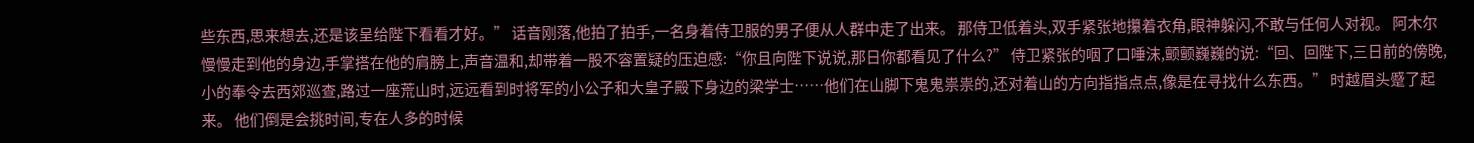些东西,思来想去,还是该呈给陛下看看才好。” 话音刚落,他拍了拍手,一名身着侍卫服的男子便从人群中走了出来。 那侍卫低着头,双手紧张地攥着衣角,眼神躲闪,不敢与任何人对视。 阿木尔慢慢走到他的身边,手掌搭在他的肩膀上,声音温和,却带着一股不容置疑的压迫感:“你且向陛下说说,那日你都看见了什么?” 侍卫紧张的咽了口唾沫,颤颤巍巍的说:“回、回陛下,三日前的傍晚,小的奉令去西郊巡查,路过一座荒山时,远远看到时将军的小公子和大皇子殿下身边的梁学士……他们在山脚下鬼鬼祟祟的,还对着山的方向指指点点,像是在寻找什么东西。” 时越眉头蹙了起来。 他们倒是会挑时间,专在人多的时候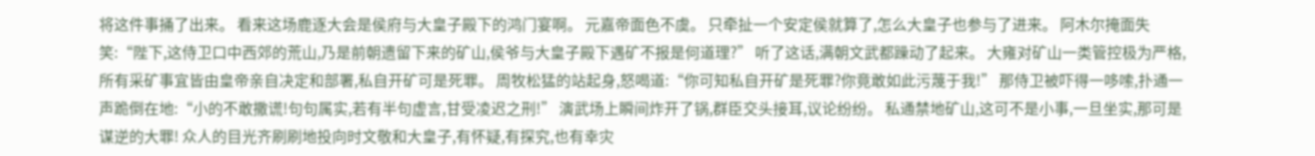将这件事捅了出来。 看来这场鹿逐大会是侯府与大皇子殿下的鸿门宴啊。 元嘉帝面色不虞。 只牵扯一个安定侯就算了,怎么大皇子也参与了进来。 阿木尔掩面失笑:“陛下,这侍卫口中西郊的荒山,乃是前朝遗留下来的矿山,侯爷与大皇子殿下遇矿不报是何道理?” 听了这话,满朝文武都躁动了起来。 大雍对矿山一类管控极为严格,所有采矿事宜皆由皇帝亲自决定和部署,私自开矿可是死罪。 周牧松猛的站起身,怒喝道:“你可知私自开矿是死罪?你竟敢如此污蔑于我!” 那侍卫被吓得一哆嗦,扑通一声跪倒在地:“小的不敢撒谎!句句属实,若有半句虚言,甘受凌迟之刑!” 演武场上瞬间炸开了锅,群臣交头接耳,议论纷纷。 私通禁地矿山,这可不是小事,一旦坐实,那可是谋逆的大罪! 众人的目光齐刷刷地投向时文敬和大皇子,有怀疑,有探究,也有幸灾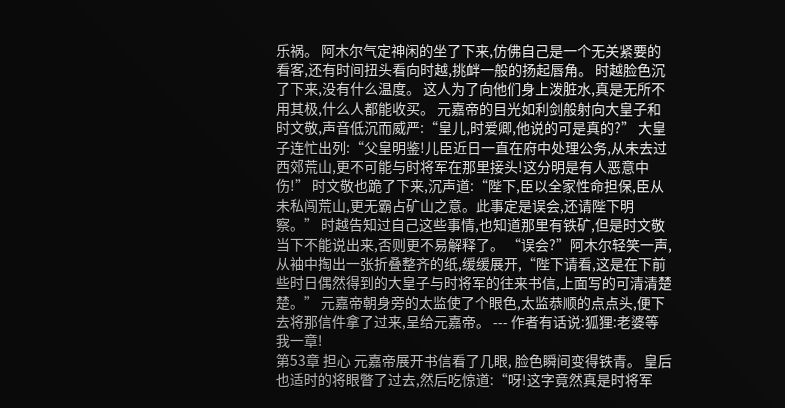乐祸。 阿木尔气定神闲的坐了下来,仿佛自己是一个无关紧要的看客,还有时间扭头看向时越,挑衅一般的扬起唇角。 时越脸色沉了下来,没有什么温度。 这人为了向他们身上泼脏水,真是无所不用其极,什么人都能收买。 元嘉帝的目光如利剑般射向大皇子和时文敬,声音低沉而威严:“皇儿,时爱卿,他说的可是真的?” 大皇子连忙出列:“父皇明鉴!儿臣近日一直在府中处理公务,从未去过西郊荒山,更不可能与时将军在那里接头!这分明是有人恶意中伤!” 时文敬也跪了下来,沉声道:“陛下,臣以全家性命担保,臣从未私闯荒山,更无霸占矿山之意。此事定是误会,还请陛下明察。” 时越告知过自己这些事情,也知道那里有铁矿,但是时文敬当下不能说出来,否则更不易解释了。 “误会?”阿木尔轻笑一声,从袖中掏出一张折叠整齐的纸,缓缓展开,“陛下请看,这是在下前些时日偶然得到的大皇子与时将军的往来书信,上面写的可清清楚楚。” 元嘉帝朝身旁的太监使了个眼色,太监恭顺的点点头,便下去将那信件拿了过来,呈给元嘉帝。 --- 作者有话说:狐狸:老婆等我一章!
第53章 担心 元嘉帝展开书信看了几眼, 脸色瞬间变得铁青。 皇后也适时的将眼瞥了过去,然后吃惊道:“呀!这字竟然真是时将军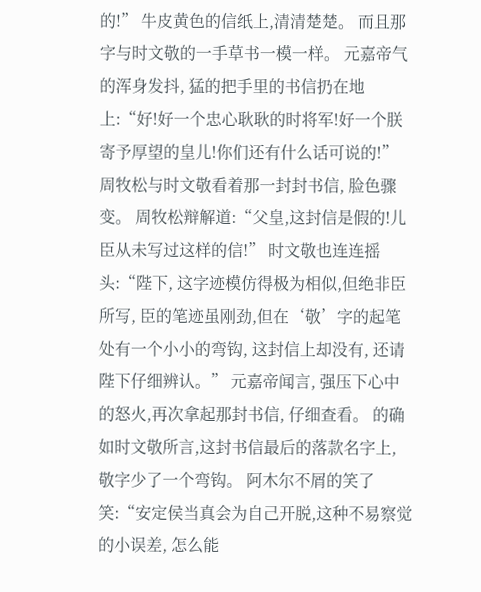的!” 牛皮黄色的信纸上,清清楚楚。 而且那字与时文敬的一手草书一模一样。 元嘉帝气的浑身发抖, 猛的把手里的书信扔在地上:“好!好一个忠心耿耿的时将军!好一个朕寄予厚望的皇儿!你们还有什么话可说的!” 周牧松与时文敬看着那一封封书信, 脸色骤变。 周牧松辩解道:“父皇,这封信是假的!儿臣从未写过这样的信!” 时文敬也连连摇头:“陛下, 这字迹模仿得极为相似,但绝非臣所写, 臣的笔迹虽刚劲,但在‘敬’字的起笔处有一个小小的弯钩, 这封信上却没有, 还请陛下仔细辨认。” 元嘉帝闻言, 强压下心中的怒火,再次拿起那封书信, 仔细查看。 的确如时文敬所言,这封书信最后的落款名字上, 敬字少了一个弯钩。 阿木尔不屑的笑了笑:“安定侯当真会为自己开脱,这种不易察觉的小误差, 怎么能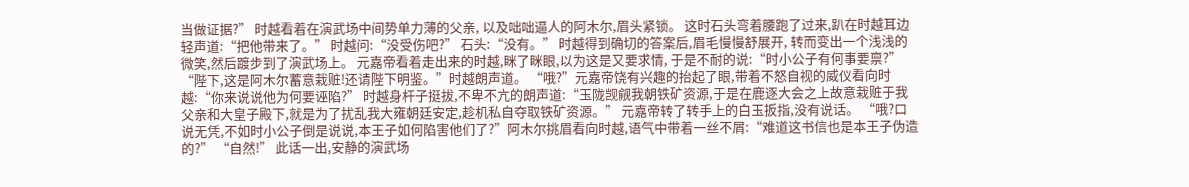当做证据?” 时越看着在演武场中间势单力薄的父亲, 以及咄咄逼人的阿木尔,眉头紧锁。 这时石头弯着腰跑了过来,趴在时越耳边轻声道:“把他带来了。” 时越问:“没受伤吧?” 石头:“没有。” 时越得到确切的答案后,眉毛慢慢舒展开, 转而变出一个浅浅的微笑,然后踱步到了演武场上。 元嘉帝看着走出来的时越,眯了眯眼,以为这是又要求情, 于是不耐的说:“时小公子有何事要禀?” “陛下,这是阿木尔蓄意栽赃!还请陛下明鉴。”时越朗声道。 “哦?”元嘉帝饶有兴趣的抬起了眼,带着不怒自视的威仪看向时越:“你来说说他为何要诬陷?” 时越身杆子挺拔,不卑不亢的朗声道:“玉陇觊觎我朝铁矿资源,于是在鹿逐大会之上故意栽赃于我父亲和大皇子殿下,就是为了扰乱我大雍朝廷安定,趁机私自夺取铁矿资源。” 元嘉帝转了转手上的白玉扳指,没有说话。 “哦?口说无凭,不如时小公子倒是说说,本王子如何陷害他们了?”阿木尔挑眉看向时越,语气中带着一丝不屑:“难道这书信也是本王子伪造的?” “自然!” 此话一出,安静的演武场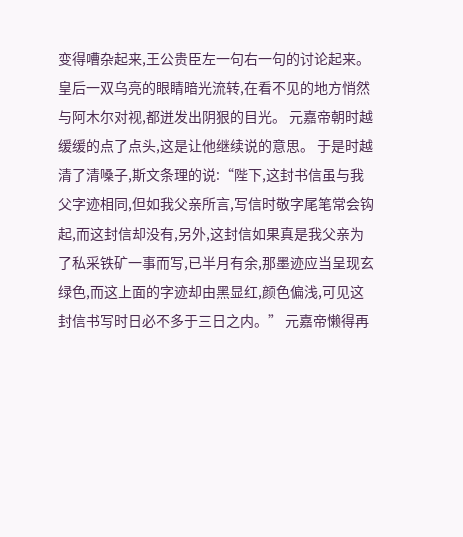变得嘈杂起来,王公贵臣左一句右一句的讨论起来。 皇后一双乌亮的眼睛暗光流转,在看不见的地方悄然与阿木尔对视,都迸发出阴狠的目光。 元嘉帝朝时越缓缓的点了点头,这是让他继续说的意思。 于是时越清了清嗓子,斯文条理的说:“陛下,这封书信虽与我父字迹相同,但如我父亲所言,写信时敬字尾笔常会钩起,而这封信却没有,另外,这封信如果真是我父亲为了私采铁矿一事而写,已半月有余,那墨迹应当呈现玄绿色,而这上面的字迹却由黑显红,颜色偏浅,可见这封信书写时日必不多于三日之内。” 元嘉帝懒得再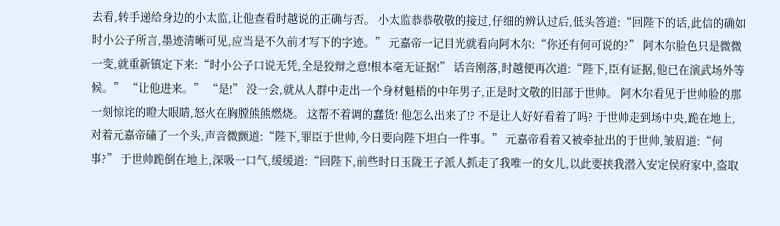去看,转手递给身边的小太监,让他查看时越说的正确与否。 小太监恭恭敬敬的接过,仔细的辨认过后,低头答道:“回陛下的话,此信的确如时小公子所言,墨迹清晰可见,应当是不久前才写下的字迹。” 元嘉帝一记目光就看向阿木尔:“你还有何可说的?” 阿木尔脸色只是微微一变,就重新镇定下来:“时小公子口说无凭,全是狡辩之意!根本毫无证据!” 话音刚落,时越便再次道:“陛下,臣有证据,他已在演武场外等候。” “让他进来。” “是!” 没一会,就从人群中走出一个身材魁梧的中年男子,正是时文敬的旧部于世帅。 阿木尔看见于世帅脸的那一刻惊诧的瞪大眼睛,怒火在胸膛熊熊燃烧。 这帮不着调的蠢货! 他怎么出来了!? 不是让人好好看着了吗? 于世帅走到场中央,跪在地上,对着元嘉帝磕了一个头,声音微颤道:“陛下,罪臣于世帅,今日要向陛下坦白一件事。” 元嘉帝看着又被牵扯出的于世帅,皱眉道:“何事?” 于世帅跪倒在地上,深吸一口气,缓缓道:“回陛下,前些时日玉陇王子派人抓走了我唯一的女儿,以此要挟我潜入安定侯府家中,盗取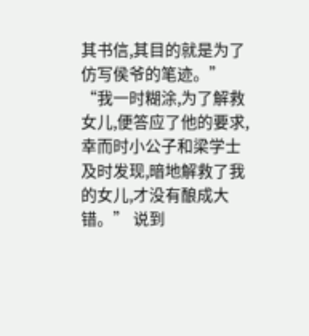其书信,其目的就是为了仿写侯爷的笔迹。” “我一时糊涂,为了解救女儿,便答应了他的要求,幸而时小公子和梁学士及时发现,暗地解救了我的女儿,才没有酿成大错。” 说到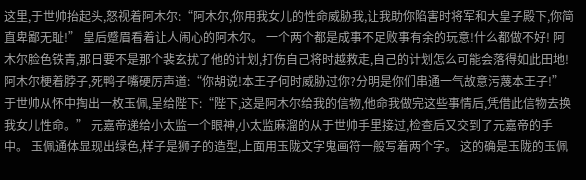这里,于世帅抬起头,怒视着阿木尔:“阿木尔,你用我女儿的性命威胁我,让我助你陷害时将军和大皇子殿下,你简直卑鄙无耻!” 皇后蹙眉看着让人闹心的阿木尔。 一个两个都是成事不足败事有余的玩意!什么都做不好! 阿木尔脸色铁青,那日要不是那个裴玄扰了他的计划,打伤自己将时越救走,自己的计划怎么可能会落得如此田地! 阿木尔梗着脖子,死鸭子嘴硬厉声道:“你胡说!本王子何时威胁过你?分明是你们串通一气故意污蔑本王子!” 于世帅从怀中掏出一枚玉佩,呈给陛下:“陛下,这是阿木尔给我的信物,他命我做完这些事情后,凭借此信物去换我女儿性命。” 元嘉帝递给小太监一个眼神,小太监麻溜的从于世帅手里接过,检查后又交到了元嘉帝的手中。 玉佩通体显现出绿色,样子是狮子的造型,上面用玉陇文字鬼画符一般写着两个字。 这的确是玉陇的玉佩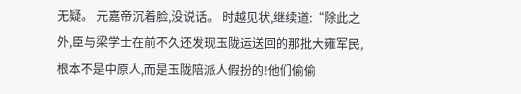无疑。 元嘉帝沉着脸,没说话。 时越见状,继续道:“除此之外,臣与梁学士在前不久还发现玉陇运送回的那批大雍军民,根本不是中原人,而是玉陇陪派人假扮的!他们偷偷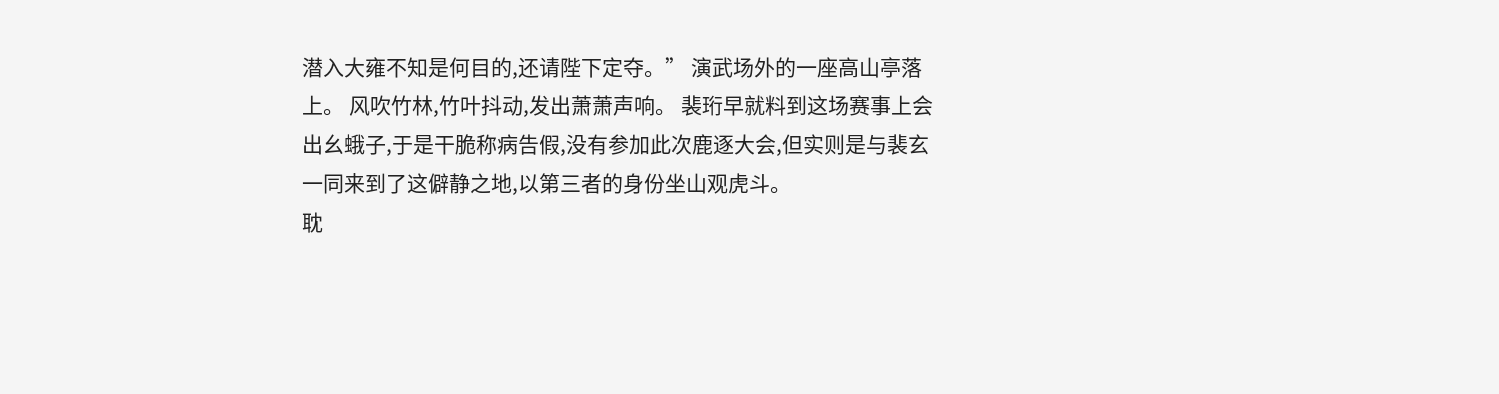潜入大雍不知是何目的,还请陛下定夺。” 演武场外的一座高山亭落上。 风吹竹林,竹叶抖动,发出萧萧声响。 裴珩早就料到这场赛事上会出幺蛾子,于是干脆称病告假,没有参加此次鹿逐大会,但实则是与裴玄一同来到了这僻静之地,以第三者的身份坐山观虎斗。
耽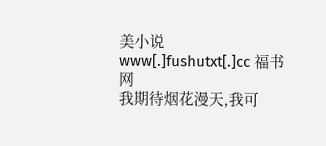美小说 www[.]fushutxt[.]cc 福书 网
我期待烟花漫天,我可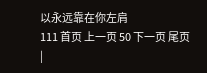以永远靠在你左肩
111 首页 上一页 50 下一页 尾页
|